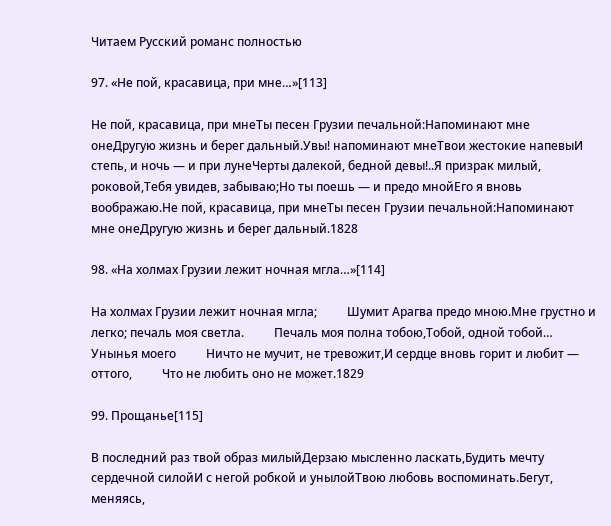Читаем Русский романс полностью

97. «Не пой, красавица, при мне…»[113]

Не пой, красавица, при мнеТы песен Грузии печальной:Напоминают мне онеДругую жизнь и берег дальный.Увы! напоминают мнеТвои жестокие напевыИ степь, и ночь — и при лунеЧерты далекой, бедной девы!..Я призрак милый, роковой,Тебя увидев, забываю;Но ты поешь — и предо мнойЕго я вновь воображаю.Не пой, красавица, при мнеТы песен Грузии печальной:Напоминают мне онеДругую жизнь и берег дальный.1828

98. «На холмах Грузии лежит ночная мгла…»[114]

На холмах Грузии лежит ночная мгла;          Шумит Арагва предо мною.Мне грустно и легко; печаль моя светла.          Печаль моя полна тобою,Тобой, одной тобой… Унынья моего          Ничто не мучит, не тревожит,И сердце вновь горит и любит — оттого,          Что не любить оно не может.1829

99. Прощанье[115]

В последний раз твой образ милыйДерзаю мысленно ласкать,Будить мечту сердечной силойИ с негой робкой и унылойТвою любовь воспоминать.Бегут, меняясь,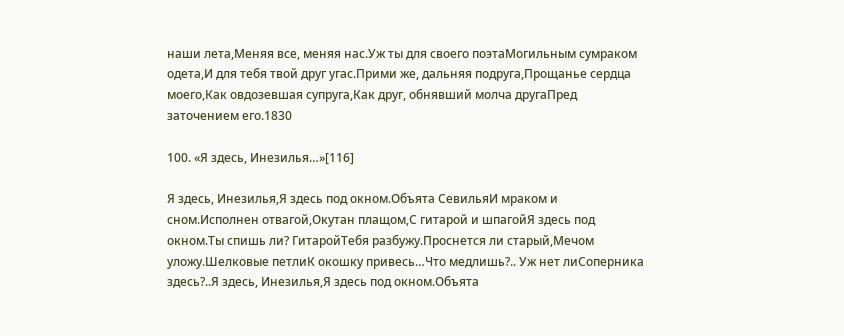наши лета,Меняя все, меняя нас.Уж ты для своего поэтаМогильным сумраком одета,И для тебя твой друг угас.Прими же, дальняя подруга,Прощанье сердца моего,Как овдозевшая супруга,Как друг, обнявший молча другаПред заточением его.1830

100. «Я здесь, Инезилья…»[116]

Я здесь, Инезилья,Я здесь под окном.Объята СевильяИ мраком и сном.Исполнен отвагой,Окутан плащом,С гитарой и шпагойЯ здесь под окном.Ты спишь ли? ГитаройТебя разбужу.Проснется ли старый,Мечом уложу.Шелковые петлиК окошку привесь…Что медлишь?.. Уж нет лиСоперника здесь?..Я здесь, Инезилья,Я здесь под окном.Объята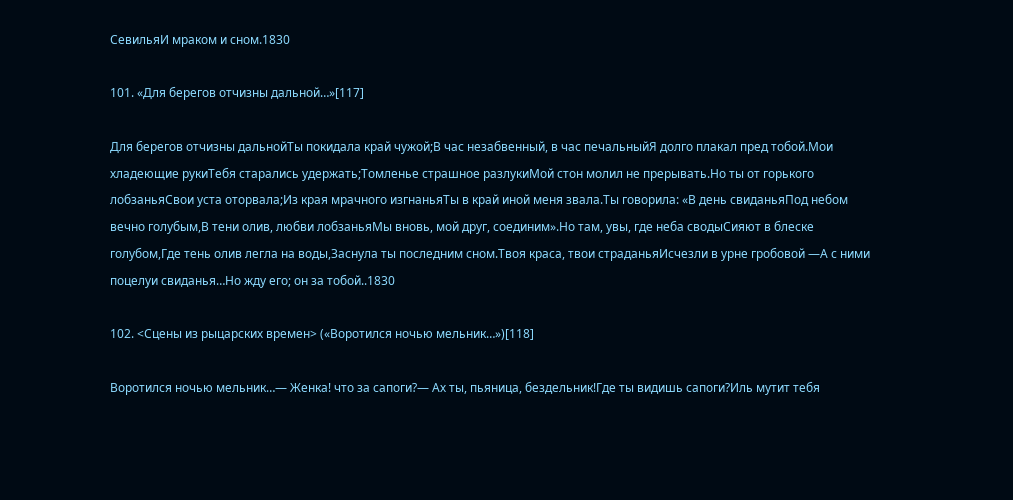СевильяИ мраком и сном.1830

101. «Для берегов отчизны дальной…»[117]

Для берегов отчизны дальнойТы покидала край чужой;В час незабвенный, в час печальныйЯ долго плакал пред тобой.Мои хладеющие рукиТебя старались удержать;Томленье страшное разлукиМой стон молил не прерывать.Но ты от горького лобзаньяСвои уста оторвала;Из края мрачного изгнаньяТы в край иной меня звала.Ты говорила: «В день свиданьяПод небом вечно голубым,В тени олив, любви лобзаньяМы вновь, мой друг, соединим».Но там, увы, где неба сводыСияют в блеске голубом,Где тень олив легла на воды,Заснула ты последним сном.Твоя краса, твои страданьяИсчезли в урне гробовой —А с ними поцелуи свиданья…Но жду его; он за тобой..1830

102. <Сцены из рыцарских времен> («Воротился ночью мельник…»)[118]

Воротился ночью мельник…— Женка! что за сапоги?— Ах ты, пьяница, бездельник!Где ты видишь сапоги?Иль мутит тебя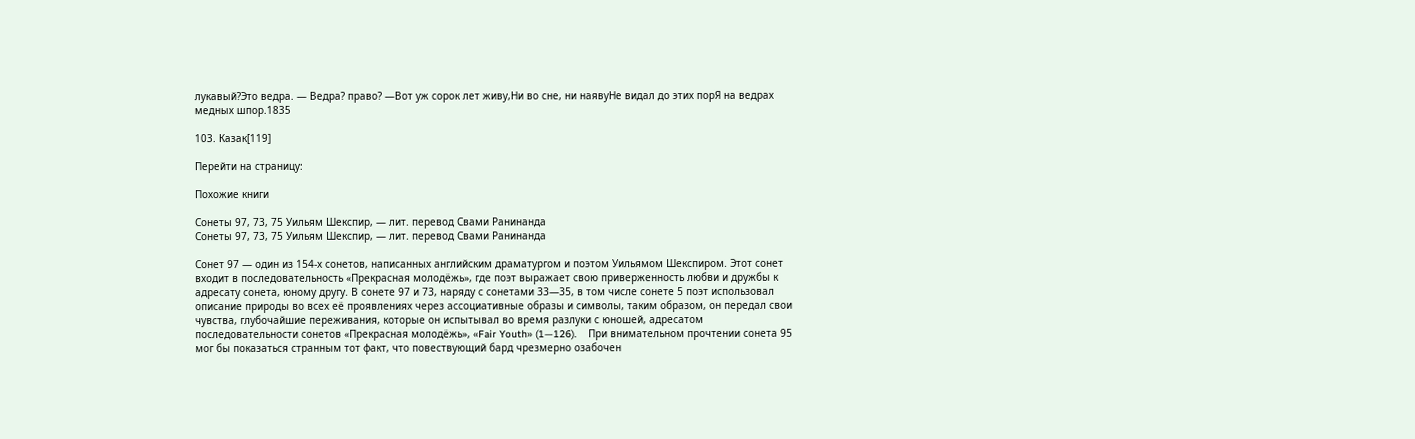лукавый?Это ведра. — Ведра? право? —Вот уж сорок лет живу,Ни во сне, ни наявуНе видал до этих порЯ на ведрах медных шпор.1835

103. Казак[119]

Перейти на страницу:

Похожие книги

Сонеты 97, 73, 75 Уильям Шекспир, — лит. перевод Свами Ранинанда
Сонеты 97, 73, 75 Уильям Шекспир, — лит. перевод Свами Ранинанда

Сонет 97 — один из 154-х сонетов, написанных английским драматургом и поэтом Уильямом Шекспиром. Этот сонет входит в последовательность «Прекрасная молодёжь», где поэт выражает свою приверженность любви и дружбы к адресату сонета, юному другу. В сонете 97 и 73, наряду с сонетами 33—35, в том числе сонете 5 поэт использовал описание природы во всех её проявлениях через ассоциативные образы и символы, таким образом, он передал свои чувства, глубочайшие переживания, которые он испытывал во время разлуки с юношей, адресатом последовательности сонетов «Прекрасная молодёжь», «Fair Youth» (1—126).    При внимательном прочтении сонета 95 мог бы показаться странным тот факт, что повествующий бард чрезмерно озабочен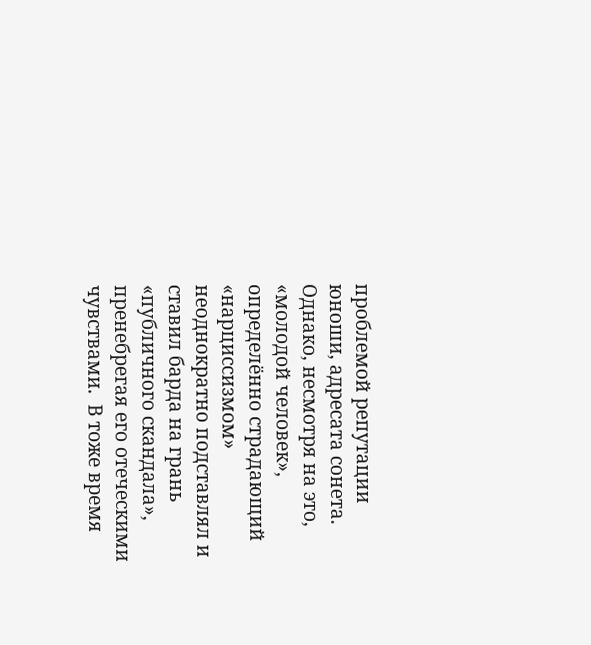проблемой репутации юноши, адресата сонета. Однако, несмотря на это, «молодой человек», определённо страдающий «нарциссизмом» неоднократно подставлял и ставил барда на грань «публичного скандала», пренебрегая его отеческими чувствами.  В тоже время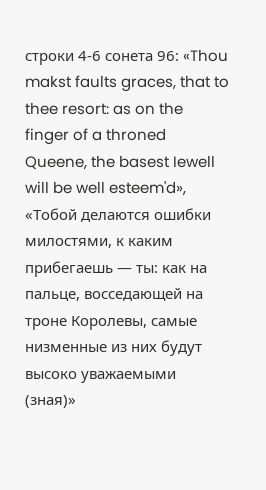строки 4-6 сонета 96: «Thou makst faults graces, that to thee resort: as on the finger of a throned Queene, the basest Iewell will be well esteem'd», «Тобой делаются ошибки милостями, к каким прибегаешь — ты: как на пальце, восседающей на троне Королевы, самые низменные из них будут высоко уважаемыми (зная)»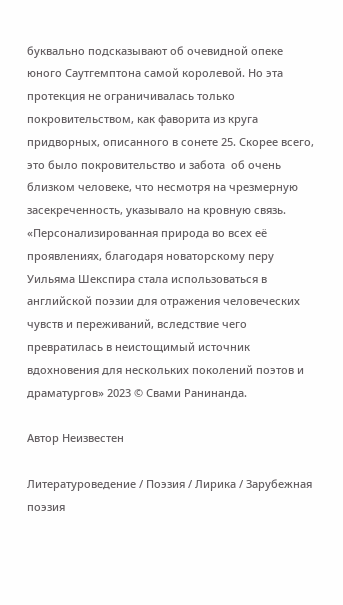буквально подсказывают об очевидной опеке юного Саутгемптона самой королевой. Но эта протекция не ограничивалась только покровительством, как фаворита из круга придворных, описанного в сонете 25. Скорее всего, это было покровительство и забота  об очень близком человеке, что несмотря на чрезмерную засекреченность, указывало на кровную связь. «Персонализированная природа во всех её проявлениях, благодаря новаторскому перу Уильяма Шекспира стала использоваться в английской поэзии для отражения человеческих чувств и переживаний, вследствие чего превратилась в неистощимый источник вдохновения для нескольких поколений поэтов и драматургов» 2023 © Свами Ранинанда.

Автор Неизвестeн

Литературоведение / Поэзия / Лирика / Зарубежная поэзия